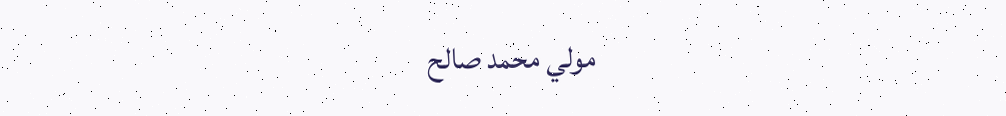مولي محمد صالح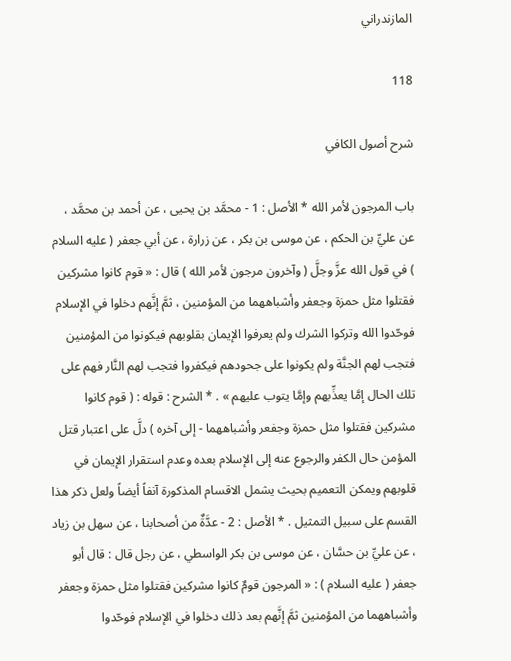المازندراني

118

شرح أصول الكافي

باب المرجون لأمر الله * الأصل : 1 - محمَّد بن يحيى ، عن أحمد بن محمَّد ، عن عليِّ بن الحكم ، عن موسى بن بكر ، عن زرارة ، عن أبي جعفر ( عليه السلام ) في قول الله عزَّ وجلَّ ( وآخرون مرجون لأمر الله ) قال : « قوم كانوا مشركين فقتلوا مثل حمزة وجعفر وأشباههما من المؤمنين ، ثمَّ إنَّهم دخلوا في الإسلام فوحّدوا الله وتركوا الشرك ولم يعرفوا الإيمان بقلوبهم فيكونوا من المؤمنين فتجب لهم الجنَّة ولم يكونوا على جحودهم فيكفروا فتجب لهم النَّار فهم على تلك الحال إمَّا يعذِّبهم وإمَّا يتوب عليهم » . * الشرح : قوله : ( قوم كانوا مشركين فقتلوا مثل حمزة وجفعر وأشباههما - إلى آخره ) دلَّ على اعتبار قتل المؤمن حال الكفر والرجوع عنه إلى الإسلام بعده وعدم استقرار الإيمان في قلوبهم ويمكن التعميم بحيث يشمل الاقسام المذكورة آنفاً أيضاً ولعل ذكر هذا القسم على سبيل التمثيل . * الأصل : 2 - عدَّةٌ من أصحابنا ، عن سهل بن زياد ، عن عليِّ بن حسَّان ، عن موسى بن بكر الواسطي ، عن رجل قال : قال أبو جعفر ( عليه السلام ) : « المرجون قومٌ كانوا مشركين فقتلوا مثل حمزة وجعفر وأشباههما من المؤمنين ثمَّ إنَّهم بعد ذلك دخلوا في الإسلام فوحّدوا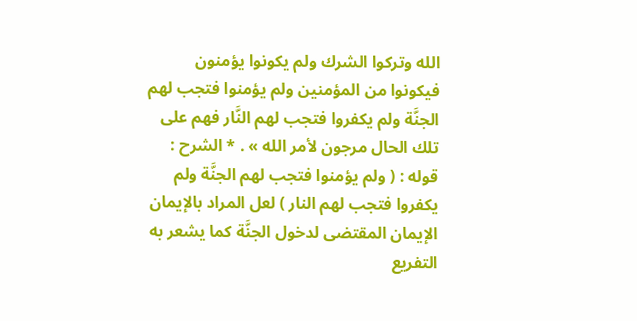الله وتركوا الشرك ولم يكونوا يؤمنون فيكونوا من المؤمنين ولم يؤمنوا فتجب لهم الجنَّة ولم يكفروا فتجب لهم النَّار فهم على تلك الحال مرجون لأمر الله » . * الشرح : قوله : ( ولم يؤمنوا فتجب لهم الجنَّة ولم يكفروا فتجب لهم النار ) لعل المراد بالإيمان الإيمان المقتضى لدخول الجنَّة كما يشعر به التفريع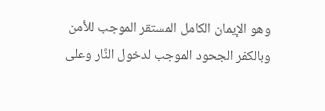وهو الإيمان الكامل المستقر الموجب للأمن وبالكفر الجحود الموجب لدخول النَّار وعلى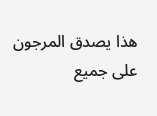هذا يصدق المرجون على جميع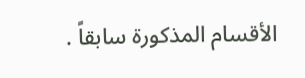الأقسام المذكورة سابقاً .